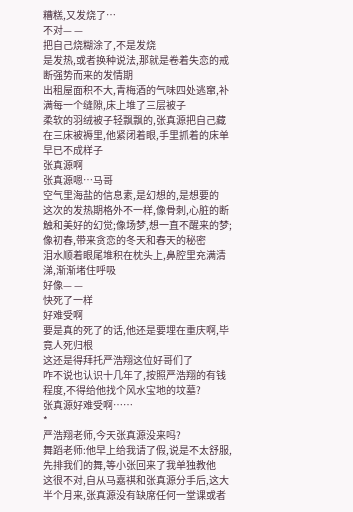糟糕,又发烧了…
不对— —
把自己烧糊涂了,不是发烧
是发热,或者换种说法,那就是卷着失恋的戒断强势而来的发情期
出租屋面积不大,青梅酒的气味四处逃窜,补满每一个缝隙,床上堆了三层被子
柔软的羽绒被子轻飘飘的,张真源把自己藏在三床被褥里,他紧闭着眼,手里抓着的床单早已不成样子
张真源啊
张真源嗯…马哥
空气里海盐的信息素,是幻想的,是想要的
这次的发热期格外不一样,像骨刺,心脏的断触和美好的幻觉;像场梦,想一直不醒来的梦;像初春,带来贪恋的冬天和春天的秘密
泪水顺着眼尾堆积在枕头上,鼻腔里充满清涕,渐渐堵住呼吸
好像— —
快死了一样
好难受啊
要是真的死了的话,他还是要埋在重庆啊,毕竟人死归根
这还是得拜托严浩翔这位好哥们了
咋不说也认识十几年了,按照严浩翔的有钱程度,不得给他找个风水宝地的坟墓?
张真源好难受啊……
*
严浩翔老师,今天张真源没来吗?
舞蹈老师:他早上给我请了假,说是不太舒服,先排我们的舞,等小张回来了我单独教他
这很不对,自从马嘉祺和张真源分手后,这大半个月来,张真源没有缺席任何一堂课或者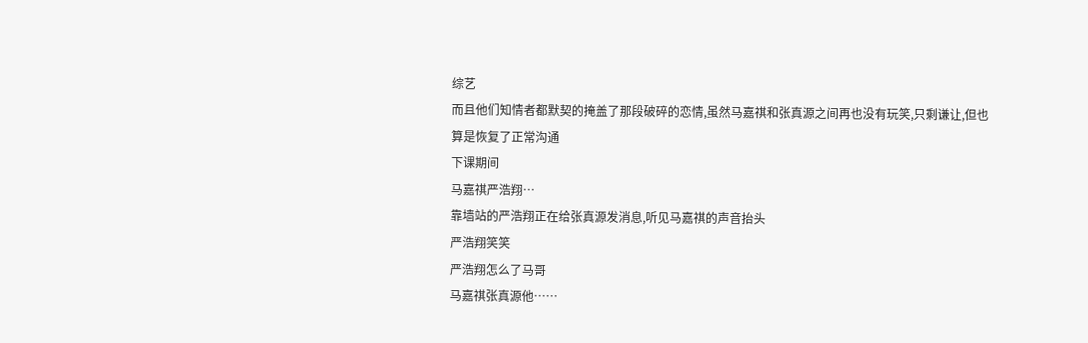综艺
而且他们知情者都默契的掩盖了那段破碎的恋情,虽然马嘉祺和张真源之间再也没有玩笑,只剩谦让,但也算是恢复了正常沟通
下课期间
马嘉祺严浩翔…
靠墙站的严浩翔正在给张真源发消息,听见马嘉祺的声音抬头
严浩翔笑笑
严浩翔怎么了马哥
马嘉祺张真源他……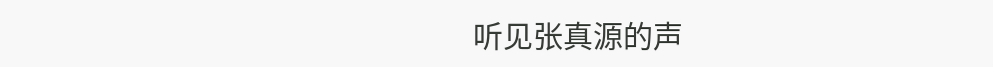听见张真源的声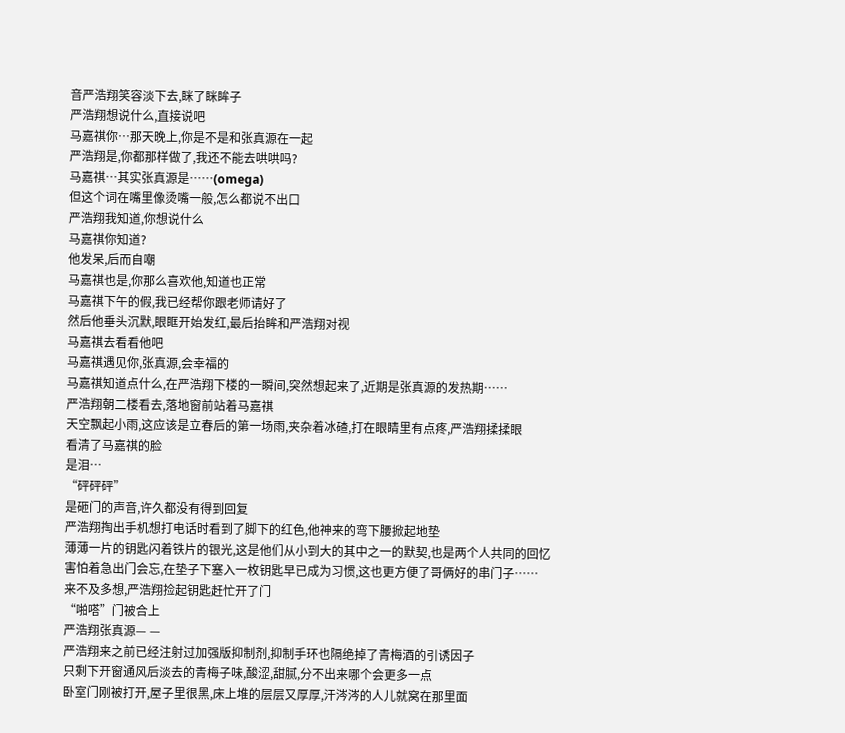音严浩翔笑容淡下去,眯了眯眸子
严浩翔想说什么,直接说吧
马嘉祺你…那天晚上,你是不是和张真源在一起
严浩翔是,你都那样做了,我还不能去哄哄吗?
马嘉祺…其实张真源是……(omega)
但这个词在嘴里像烫嘴一般,怎么都说不出口
严浩翔我知道,你想说什么
马嘉祺你知道?
他发呆,后而自嘲
马嘉祺也是,你那么喜欢他,知道也正常
马嘉祺下午的假,我已经帮你跟老师请好了
然后他垂头沉默,眼眶开始发红,最后抬眸和严浩翔对视
马嘉祺去看看他吧
马嘉祺遇见你,张真源,会幸福的
马嘉祺知道点什么,在严浩翔下楼的一瞬间,突然想起来了,近期是张真源的发热期……
严浩翔朝二楼看去,落地窗前站着马嘉祺
天空飘起小雨,这应该是立春后的第一场雨,夹杂着冰碴,打在眼睛里有点疼,严浩翔揉揉眼
看清了马嘉祺的脸
是泪…
“砰砰砰”
是砸门的声音,许久都没有得到回复
严浩翔掏出手机想打电话时看到了脚下的红色,他神来的弯下腰掀起地垫
薄薄一片的钥匙闪着铁片的银光,这是他们从小到大的其中之一的默契,也是两个人共同的回忆
害怕着急出门会忘,在垫子下塞入一枚钥匙早已成为习惯,这也更方便了哥俩好的串门子……
来不及多想,严浩翔捡起钥匙赶忙开了门
“啪嗒”门被合上
严浩翔张真源— —
严浩翔来之前已经注射过加强版抑制剂,抑制手环也隔绝掉了青梅酒的引诱因子
只剩下开窗通风后淡去的青梅子味,酸涩,甜腻,分不出来哪个会更多一点
卧室门刚被打开,屋子里很黑,床上堆的层层又厚厚,汗涔涔的人儿就窝在那里面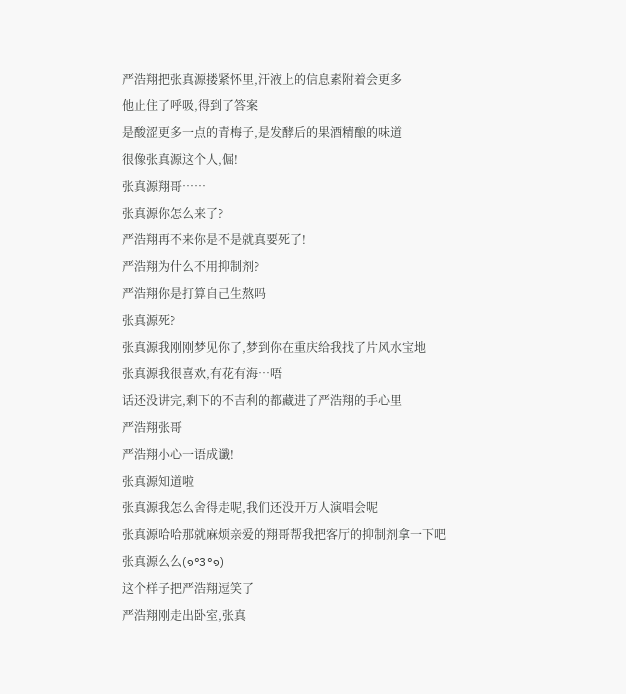严浩翔把张真源搂紧怀里,汗液上的信息素附着会更多
他止住了呼吸,得到了答案
是酸涩更多一点的青梅子,是发酵后的果酒精酿的味道
很像张真源这个人,倔!
张真源翔哥……
张真源你怎么来了?
严浩翔再不来你是不是就真要死了!
严浩翔为什么不用抑制剂?
严浩翔你是打算自己生熬吗
张真源死?
张真源我刚刚梦见你了,梦到你在重庆给我找了片风水宝地
张真源我很喜欢,有花有海…唔
话还没讲完,剩下的不吉利的都藏进了严浩翔的手心里
严浩翔张哥
严浩翔小心一语成谶!
张真源知道啦
张真源我怎么舍得走呢,我们还没开万人演唱会呢
张真源哈哈那就麻烦亲爱的翔哥帮我把客厅的抑制剂拿一下吧
张真源么么(๑°3°๑)
这个样子把严浩翔逗笑了
严浩翔刚走出卧室,张真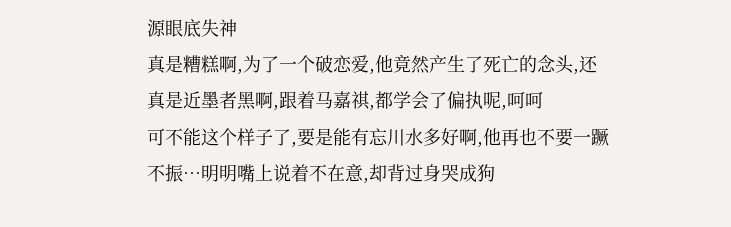源眼底失神
真是糟糕啊,为了一个破恋爱,他竟然产生了死亡的念头,还真是近墨者黑啊,跟着马嘉祺,都学会了偏执呢,呵呵
可不能这个样子了,要是能有忘川水多好啊,他再也不要一蹶不振…明明嘴上说着不在意,却背过身哭成狗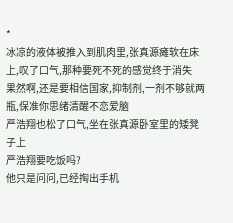*
冰凉的液体被推入到肌肉里,张真源瘫软在床上,叹了口气,那种要死不死的感觉终于消失
果然啊,还是要相信国家,抑制剂,一剂不够就两瓶,保准你思绪清醒不恋爱脑
严浩翔也松了口气,坐在张真源卧室里的矮凳子上
严浩翔要吃饭吗?
他只是问问,已经掏出手机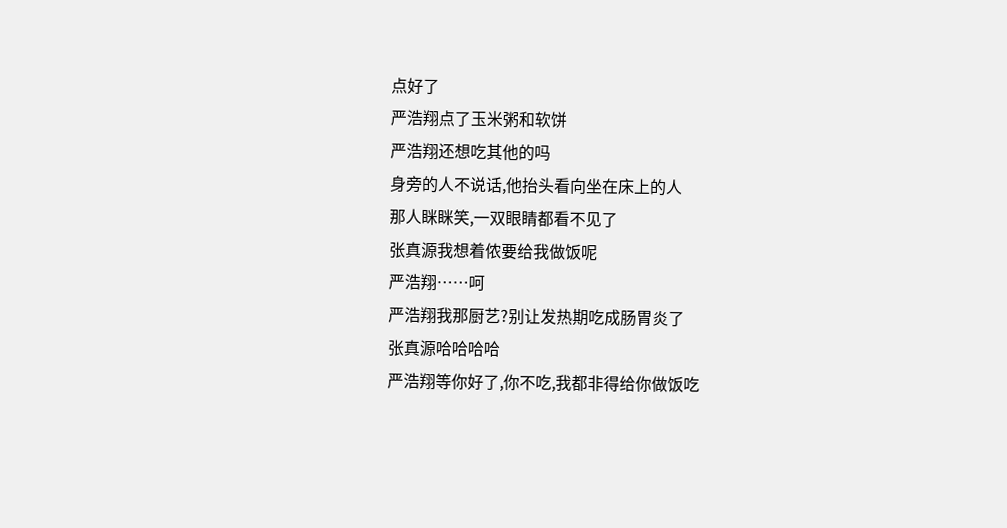点好了
严浩翔点了玉米粥和软饼
严浩翔还想吃其他的吗
身旁的人不说话,他抬头看向坐在床上的人
那人眯眯笑,一双眼睛都看不见了
张真源我想着侬要给我做饭呢
严浩翔……呵
严浩翔我那厨艺?别让发热期吃成肠胃炎了
张真源哈哈哈哈
严浩翔等你好了,你不吃,我都非得给你做饭吃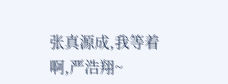张真源成,我等着啊,严浩翔~